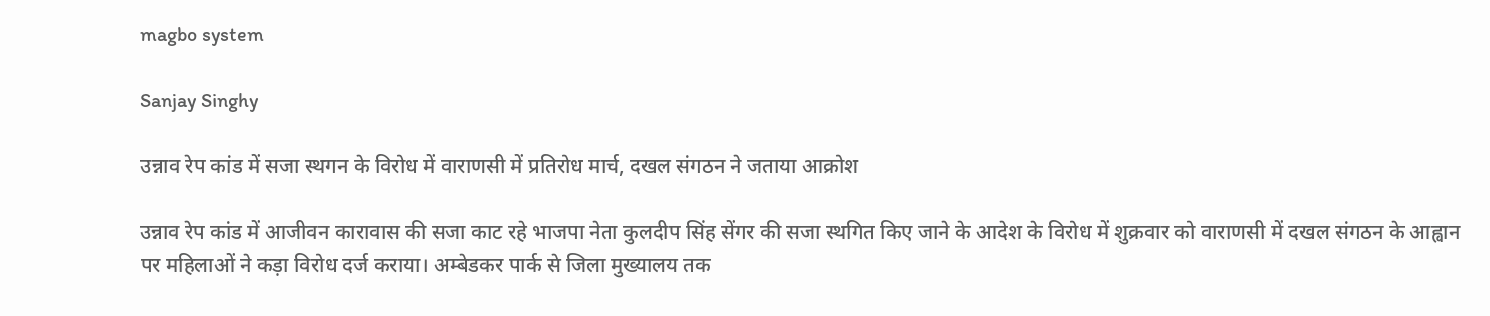magbo system

Sanjay Singhy

उन्नाव रेप कांड में सजा स्थगन के विरोध में वाराणसी में प्रतिरोध मार्च, दखल संगठन ने जताया आक्रोश

उन्नाव रेप कांड में आजीवन कारावास की सजा काट रहे भाजपा नेता कुलदीप सिंह सेंगर की सजा स्थगित किए जाने के आदेश के विरोध में शुक्रवार को वाराणसी में दखल संगठन के आह्वान पर महिलाओं ने कड़ा विरोध दर्ज कराया। अम्बेडकर पार्क से जिला मुख्यालय तक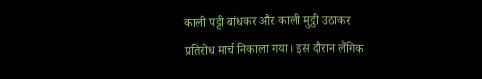काली पट्टी बांधकर और काली मुट्ठी उठाकर प्रतिरोध मार्च निकाला गया। इस दौरान लैंगिक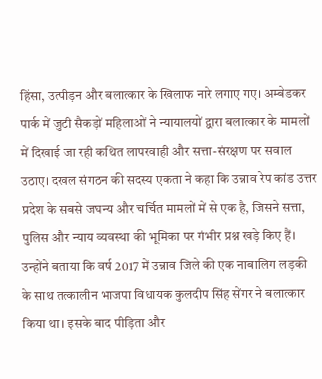हिंसा, उत्पीड़न और बलात्कार के खिलाफ नारे लगाए गए। अम्बेडकर पार्क में जुटी सैकड़ों महिलाओं ने न्यायालयों द्वारा बलात्कार के मामलों में दिखाई जा रही कथित लापरवाही और सत्ता-संरक्षण पर सवाल उठाए। दखल संगठन की सदस्य एकता ने कहा कि उन्नाव रेप कांड उत्तर प्रदेश के सबसे जघन्य और चर्चित मामलों में से एक है, जिसने सत्ता, पुलिस और न्याय व्यवस्था की भूमिका पर गंभीर प्रश्न खड़े किए हैं।
उन्होंने बताया कि वर्ष 2017 में उन्नाव जिले की एक नाबालिग लड़की के साथ तत्कालीन भाजपा विधायक कुलदीप सिंह सेंगर ने बलात्कार किया था। इसके बाद पीड़िता और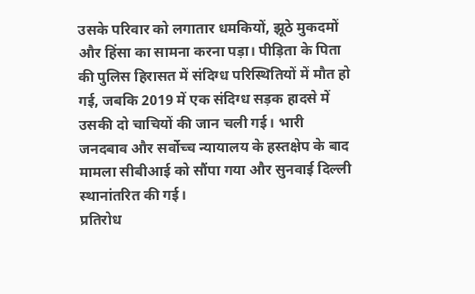उसके परिवार को लगातार धमकियों, झूठे मुकदमों और हिंसा का सामना करना पड़ा। पीड़िता के पिता की पुलिस हिरासत में संदिग्ध परिस्थितियों में मौत हो गई, जबकि 2019 में एक संदिग्ध सड़क हादसे में उसकी दो चाचियों की जान चली गई। भारी जनदबाव और सर्वोच्च न्यायालय के हस्तक्षेप के बाद मामला सीबीआई को सौंपा गया और सुनवाई दिल्ली स्थानांतरित की गई।
प्रतिरोध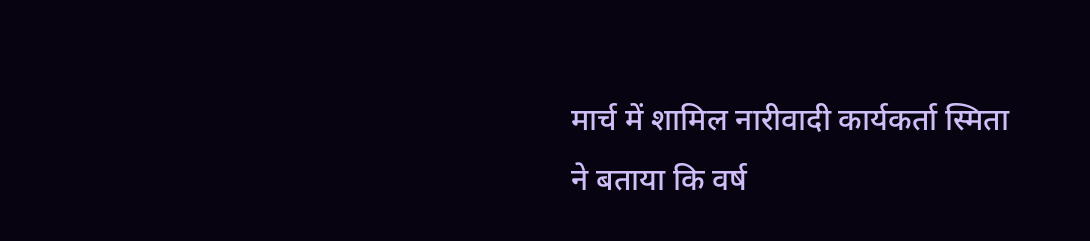मार्च में शामिल नारीवादी कार्यकर्ता स्मिता ने बताया कि वर्ष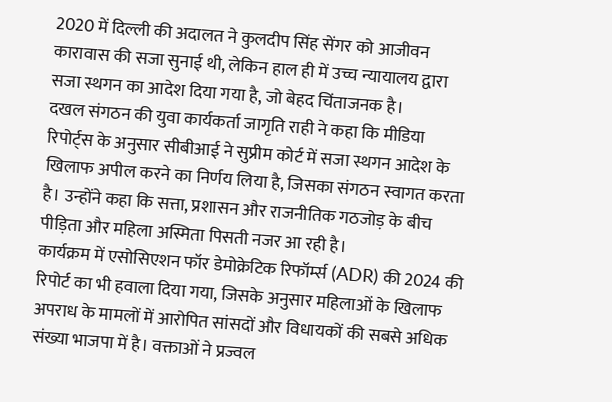2020 में दिल्ली की अदालत ने कुलदीप सिंह सेंगर को आजीवन कारावास की सजा सुनाई थी, लेकिन हाल ही में उच्च न्यायालय द्वारा सजा स्थगन का आदेश दिया गया है, जो बेहद चिंताजनक है।
दखल संगठन की युवा कार्यकर्ता जागृति राही ने कहा कि मीडिया रिपोर्ट्स के अनुसार सीबीआई ने सुप्रीम कोर्ट में सजा स्थगन आदेश के खिलाफ अपील करने का निर्णय लिया है, जिसका संगठन स्वागत करता है। उन्होंने कहा कि सत्ता, प्रशासन और राजनीतिक गठजोड़ के बीच पीड़िता और महिला अस्मिता पिसती नजर आ रही है।
कार्यक्रम में एसोसिएशन फॉर डेमोक्रेटिक रिफॉर्म्स (ADR) की 2024 की रिपोर्ट का भी हवाला दिया गया, जिसके अनुसार महिलाओं के खिलाफ अपराध के मामलों में आरोपित सांसदों और विधायकों की सबसे अधिक संख्या भाजपा में है। वक्ताओं ने प्रज्वल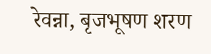रेवन्ना, बृजभूषण शरण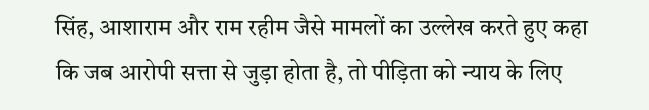सिंह, आशाराम और राम रहीम जैसे मामलों का उल्लेख करते हुए कहा कि जब आरोपी सत्ता से जुड़ा होता है, तो पीड़िता को न्याय के लिए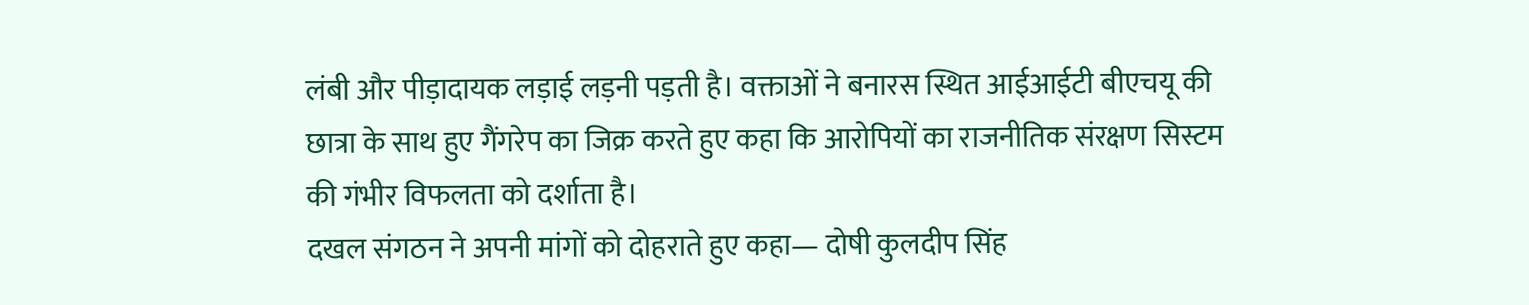लंबी और पीड़ादायक लड़ाई लड़नी पड़ती है। वक्ताओं ने बनारस स्थित आईआईटी बीएचयू की छात्रा के साथ हुए गैंगरेप का जिक्र करते हुए कहा कि आरोपियों का राजनीतिक संरक्षण सिस्टम की गंभीर विफलता को दर्शाता है।
दखल संगठन ने अपनी मांगों को दोहराते हुए कहा— दोषी कुलदीप सिंह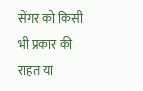सेंगर को किसी भी प्रकार की राहत या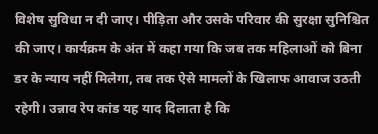विशेष सुविधा न दी जाए। पीड़िता और उसके परिवार की सुरक्षा सुनिश्चित की जाए। कार्यक्रम के अंत में कहा गया कि जब तक महिलाओं को बिना डर के न्याय नहीं मिलेगा, तब तक ऐसे मामलों के खिलाफ आवाज उठती रहेगी। उन्नाव रेप कांड यह याद दिलाता है कि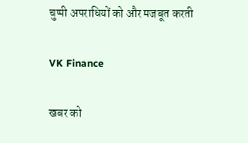चुप्पी अपराधियों को और मजबूत करती

VK Finance

खबर को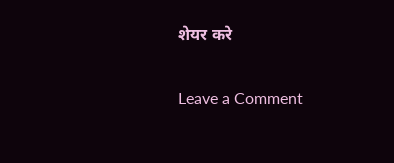शेयर करे

Leave a Comment